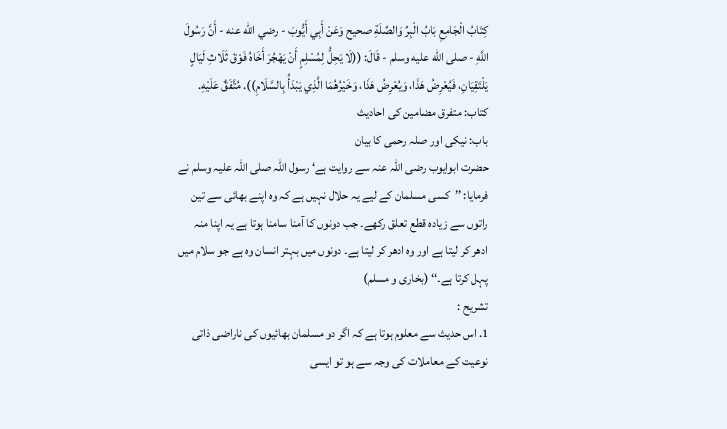كِتَابُ الْجَامِعِ بَابُ الْبِرِّ وَالصِّلَةِ صحيح وَعَنْ أَبِي أَيُّوبَ - رضي الله عنه - أَنَّ رَسُولَ اللَّهِ - صلى الله عليه وسلم - قَالَ: ((لَا يَحِلُّ لِمُسْلِمٍ أَنْ يَهْجُرَ أَخَاهُ فَوْقَ ثَلَاثِ لَيَالٍ يَلْتَقِيَانِ، فَيُعْرِضُ هَذَا، وَيُعْرِضُ هَذَا، وَخَيْرُهُمَا الَّذِي يَبْدَأُ بِالسَّلَامِ)). مُتَّفَقٌ عَلَيْهِ.
کتاب: متفرق مضامین کی احادیث
باب: نیکی اور صلہ رحمی کا بیان
حضرت ابوایوب رضی اللہ عنہ سے روایت ہے‘ رسول اللہ صلی اللہ علیہ وسلم نے فرمایا: ’’کسی مسلمان کے لیے یہ حلال نہیں ہے کہ وہ اپنے بھائی سے تین راتوں سے زیادہ قطع تعلق رکھے۔ جب دونوں کا آمنا سامنا ہوتا ہے یہ اپنا منہ ادھر کر لیتا ہے اور وہ ادھر کر لیتا ہے۔ دونوں میں بہتر انسان وہ ہے جو سلام میں پہل کرتا ہے۔‘‘ (بخاری و مسلم)
تشریح :
1. اس حدیث سے معلوم ہوتا ہے کہ اگر دو مسلمان بھائیوں کی ناراضی ذاتی نوعیت کے معاملات کی وجہ سے ہو تو ایسی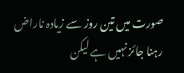صورت میں تین روز سے زیادہ ناراض رہنا جائز نہیں ہے لیکن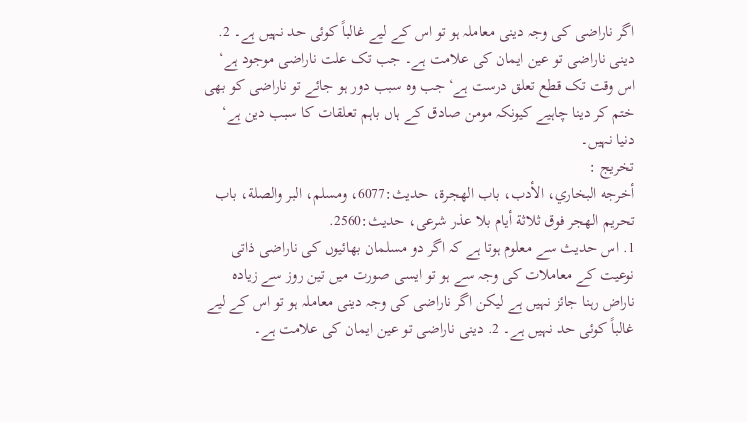اگر ناراضی کی وجہ دینی معاملہ ہو تو اس کے لیے غالباً کوئی حد نہیں ہے۔ 2. دینی ناراضی تو عین ایمان کی علامت ہے۔ جب تک علت ناراضی موجود ہے‘ اس وقت تک قطع تعلق درست ہے‘ جب وہ سبب دور ہو جائے تو ناراضی کو بھی ختم کر دینا چاہیے کیونکہ مومن صادق کے ہاں باہم تعلقات کا سبب دین ہے‘ دنیا نہیں۔
تخریج :
أخرجه البخاري، الأدب، باب الهجرة، حديث:6077، ومسلم، البر والصلة، باب تحريم الهجر فوق ثلاثة أيام بلا عذر شرعى، حديث:2560.
1. اس حدیث سے معلوم ہوتا ہے کہ اگر دو مسلمان بھائیوں کی ناراضی ذاتی نوعیت کے معاملات کی وجہ سے ہو تو ایسی صورت میں تین روز سے زیادہ ناراض رہنا جائز نہیں ہے لیکن اگر ناراضی کی وجہ دینی معاملہ ہو تو اس کے لیے غالباً کوئی حد نہیں ہے۔ 2. دینی ناراضی تو عین ایمان کی علامت ہے۔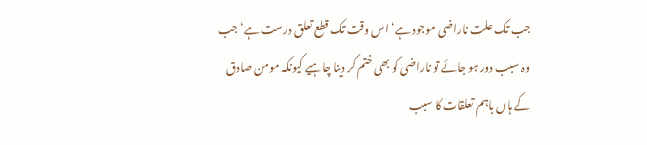جب تک علت ناراضی موجود ہے‘ اس وقت تک قطع تعلق درست ہے‘ جب وہ سبب دور ہو جائے تو ناراضی کو بھی ختم کر دینا چاہیے کیونکہ مومن صادق کے ہاں باہم تعلقات کا سبب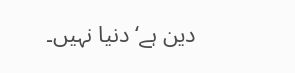دین ہے‘ دنیا نہیں۔